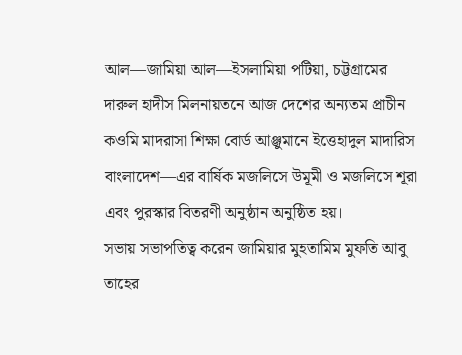আল—জামিয়া আল—ইসলামিয়া পটিয়া, চট্টগ্রামের দারুল হাদীস মিলনায়তনে আজ দেশের অন্যতম প্রাচীন কওমি মাদরাসা শিক্ষা বোর্ড আঞ্জুমানে ইত্তেহাদুল মাদারিস বাংলাদেশ—এর বার্ষিক মজলিসে উমূমী ও মজলিসে শূরা এবং পুরস্কার বিতরণী অনুষ্ঠান অনুষ্ঠিত হয়।
সভায় সভাপতিত্ব করেন জামিয়ার মুহতামিম মুফতি আবু তাহের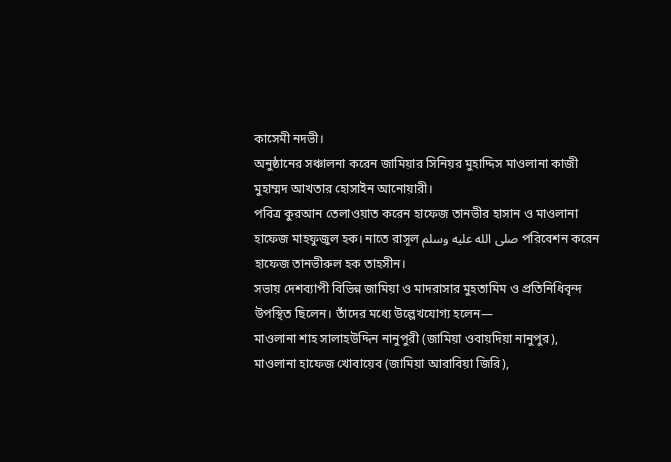কাসেমী নদভী।
অনুষ্ঠানের সঞ্চালনা করেন জামিয়ার সিনিয়র মুহাদ্দিস মাওলানা কাজী মুহাম্মদ আখতার হোসাইন আনোয়ারী।
পবিত্র কুরআন তেলাওয়াত করেন হাফেজ তানভীর হাসান ও মাওলানা হাফেজ মাহফুজুল হক। নাতে রাসূল صلى الله عليه وسلم পরিবেশন করেন হাফেজ তানভীরুল হক তাহসীন।
সভায় দেশব্যাপী বিভিন্ন জামিয়া ও মাদরাসার মুহতামিম ও প্রতিনিধিবৃন্দ উপস্থিত ছিলেন। তাঁদের মধ্যে উল্লেখযোগ্য হলেন—
মাওলানা শাহ সালাহউদ্দিন নানুপুরী (জামিয়া ওবায়দিয়া নানুপুর),
মাওলানা হাফেজ খোবায়েব (জামিয়া আরাবিয়া জিরি),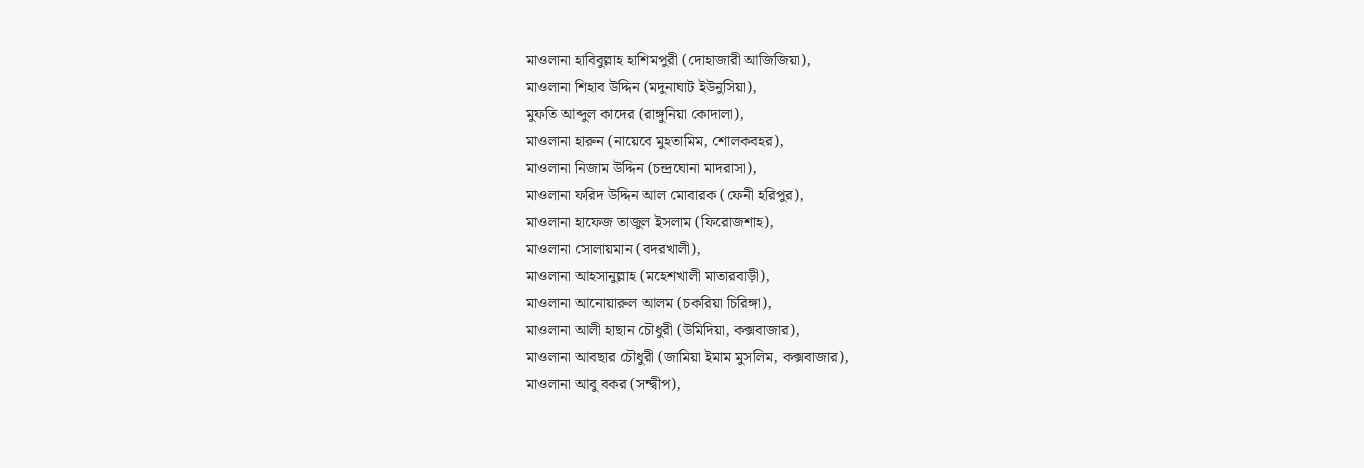মাওলানা হাবিবুল্লাহ হাশিমপুরী (দোহাজারী আজিজিয়া),
মাওলানা শিহাব উদ্দিন (মদুনাঘাট ইউনুসিয়া),
মুফতি আব্দুল কাদের (রাঙ্গুনিয়া কোদালা),
মাওলানা হারুন (নায়েবে মুহতামিম, শোলকবহর),
মাওলানা নিজাম উদ্দিন (চন্দ্রঘোনা মাদরাসা),
মাওলানা ফরিদ উদ্দিন আল মোবারক (ফেনী হরিপুর),
মাওলানা হাফেজ তাজুল ইসলাম (ফিরোজশাহ),
মাওলানা সোলায়মান (বদরখালী),
মাওলানা আহসানুল্লাহ (মহেশখালী মাতারবাড়ী),
মাওলানা আনোয়ারুল আলম (চকরিয়া চিরিঙ্গা),
মাওলানা আলী হাছান চৌধুরী (উমিদিয়া, কক্সবাজার),
মাওলানা আবছার চৌধুরী (জামিয়া ইমাম মুসলিম, কক্সবাজার),
মাওলানা আবু বকর (সন্দ্বীপ),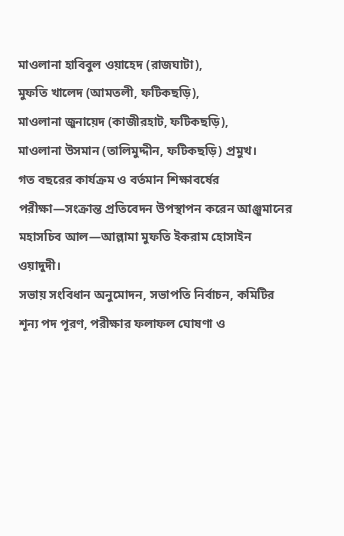মাওলানা হাবিবুল ওয়াহেদ (রাজঘাটা),
মুফতি খালেদ (আমতলী, ফটিকছড়ি),
মাওলানা জুনায়েদ (কাজীরহাট, ফটিকছড়ি),
মাওলানা উসমান (তালিমুদ্দীন, ফটিকছড়ি) প্রমুখ।
গত বছরের কার্যক্রম ও বর্তমান শিক্ষাবর্ষের পরীক্ষা—সংক্রান্ত প্রতিবেদন উপস্থাপন করেন আঞ্জুমানের মহাসচিব আল—আল্লামা মুফতি ইকরাম হোসাইন ওয়াদুদী।
সভায় সংবিধান অনুমোদন, সভাপতি নির্বাচন, কমিটির শূন্য পদ পূরণ, পরীক্ষার ফলাফল ঘোষণা ও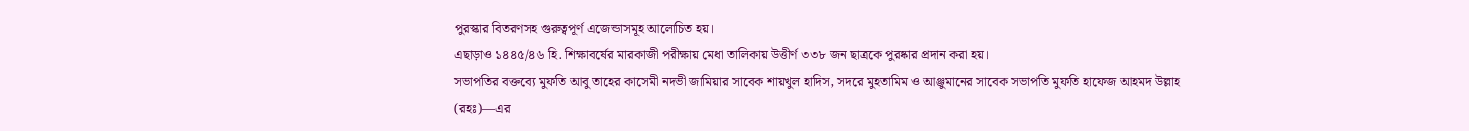পুরস্কার বিতরণসহ গুরুত্বপূর্ণ এজেন্ডাসমূহ আলোচিত হয়।
এছাড়াও ১৪৪৫/৪৬ হি. শিক্ষাবর্ষের মারকাজী পরীক্ষায় মেধা তালিকায় উত্তীর্ণ ৩৩৮ জন ছাত্রকে পুরষ্কার প্রদান করা হয়।
সভাপতির বক্তব্যে মুফতি আবু তাহের কাসেমী নদভী জামিয়ার সাবেক শায়খুল হাদিস, সদরে মুহতামিম ও আঞ্জুমানের সাবেক সভাপতি মুফতি হাফেজ আহমদ উল্লাহ (রহঃ)—এর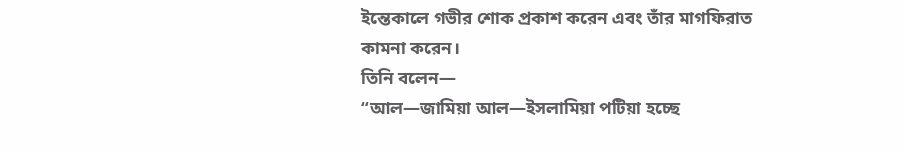ইন্তেকালে গভীর শোক প্রকাশ করেন এবং তাঁর মাগফিরাত কামনা করেন।
তিনি বলেন—
“আল—জামিয়া আল—ইসলামিয়া পটিয়া হচ্ছে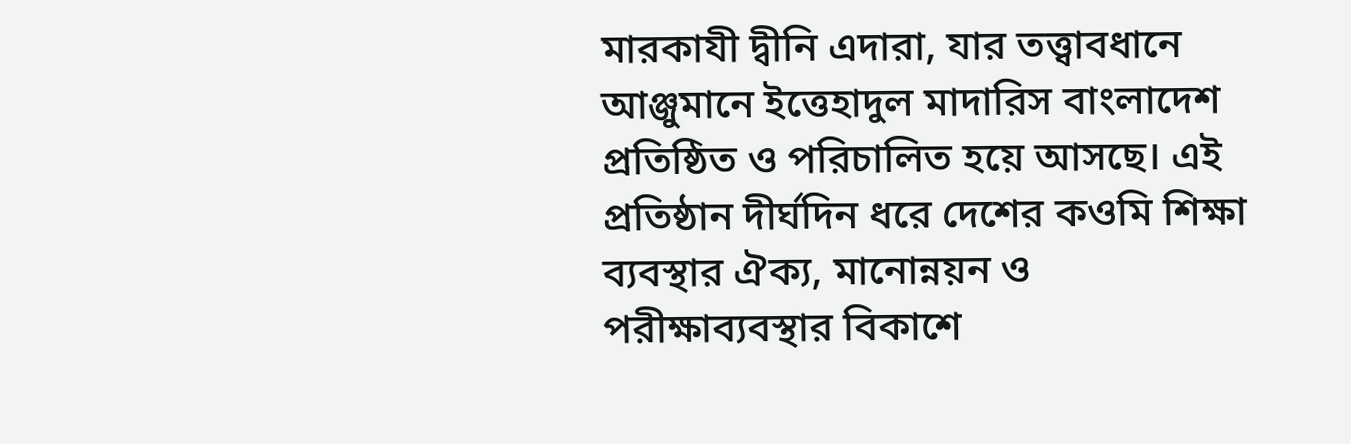মারকাযী দ্বীনি এদারা, যার তত্ত্বাবধানে আঞ্জুমানে ইত্তেহাদুল মাদারিস বাংলাদেশ প্রতিষ্ঠিত ও পরিচালিত হয়ে আসছে। এই প্রতিষ্ঠান দীর্ঘদিন ধরে দেশের কওমি শিক্ষা ব্যবস্থার ঐক্য, মানোন্নয়ন ও পরীক্ষাব্যবস্থার বিকাশে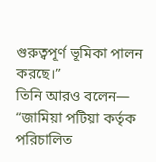গুরুত্বপূর্ণ ভূমিকা পালন করছে।”
তিনি আরও বলেন—
“জামিয়া পটিয়া কর্তৃক পরিচালিত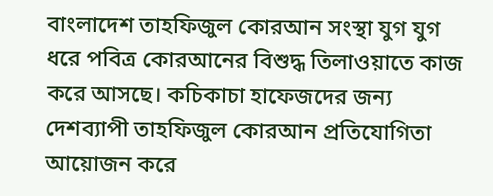বাংলাদেশ তাহফিজুল কোরআন সংস্থা যুগ যুগ ধরে পবিত্র কোরআনের বিশুদ্ধ তিলাওয়াতে কাজ করে আসছে। কচিকাচা হাফেজদের জন্য দেশব্যাপী তাহফিজুল কোরআন প্রতিযোগিতা আয়োজন করে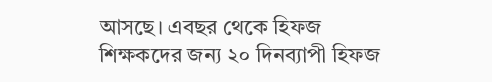আসছে। এবছর থেকে হিফজ শিক্ষকদের জন্য ২০ দিনব্যাপী হিফজ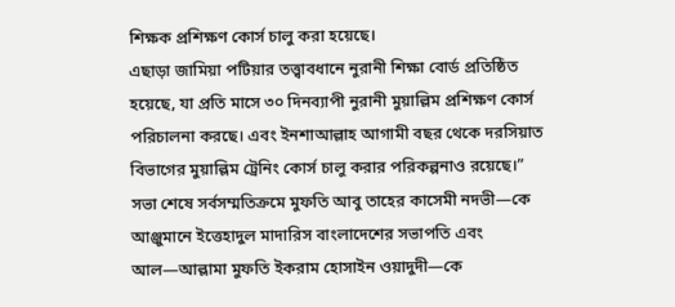শিক্ষক প্রশিক্ষণ কোর্স চালু করা হয়েছে।
এছাড়া জামিয়া পটিয়ার তত্ত্বাবধানে নুরানী শিক্ষা বোর্ড প্রতিষ্ঠিত হয়েছে, যা প্রতি মাসে ৩০ দিনব্যাপী নুরানী মুয়াল্লিম প্রশিক্ষণ কোর্স পরিচালনা করছে। এবং ইনশাআল্লাহ আগামী বছর থেকে দরসিয়াত বিভাগের মুয়াল্লিম ট্রেনিং কোর্স চালু করার পরিকল্পনাও রয়েছে।”
সভা শেষে সর্বসম্মতিক্রমে মুফতি আবু তাহের কাসেমী নদভী—কে আঞ্জুমানে ইত্তেহাদুল মাদারিস বাংলাদেশের সভাপতি এবং আল—আল্লামা মুফতি ইকরাম হোসাইন ওয়াদুদী—কে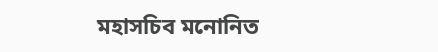মহাসচিব মনোনিত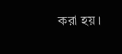করা হয়।